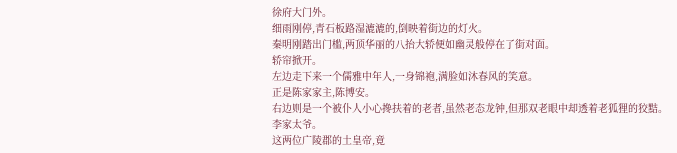徐府大门外。
细雨刚停,青石板路湿漉漉的,倒映着街边的灯火。
秦明刚踏出门槛,两顶华丽的八抬大轿便如幽灵般停在了街对面。
轿帘掀开。
左边走下来一个儒雅中年人,一身锦袍,满脸如沐春风的笑意。
正是陈家家主,陈博安。
右边则是一个被仆人小心搀扶着的老者,虽然老态龙钟,但那双老眼中却透着老狐狸的狡黠。
李家太爷。
这两位广陵郡的土皇帝,竟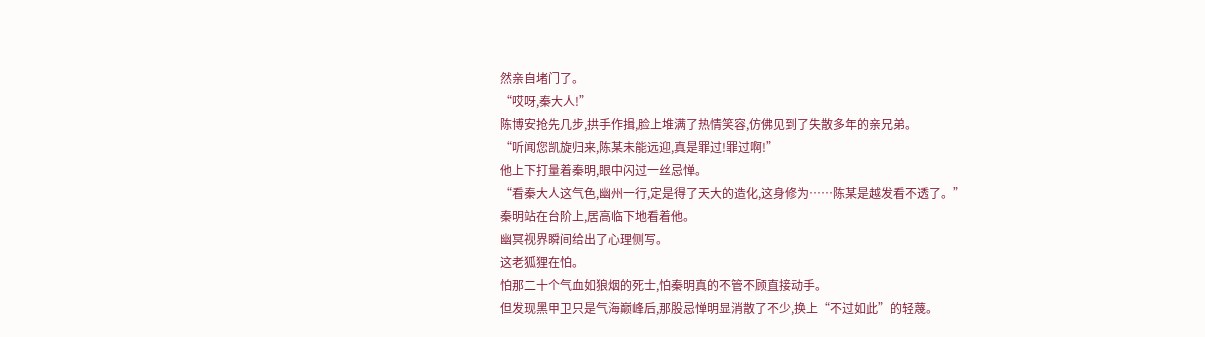然亲自堵门了。
“哎呀,秦大人!”
陈博安抢先几步,拱手作揖,脸上堆满了热情笑容,仿佛见到了失散多年的亲兄弟。
“听闻您凯旋归来,陈某未能远迎,真是罪过!罪过啊!”
他上下打量着秦明,眼中闪过一丝忌惮。
“看秦大人这气色,幽州一行,定是得了天大的造化,这身修为……陈某是越发看不透了。”
秦明站在台阶上,居高临下地看着他。
幽冥视界瞬间给出了心理侧写。
这老狐狸在怕。
怕那二十个气血如狼烟的死士,怕秦明真的不管不顾直接动手。
但发现黑甲卫只是气海巅峰后,那股忌惮明显消散了不少,换上“不过如此”的轻蔑。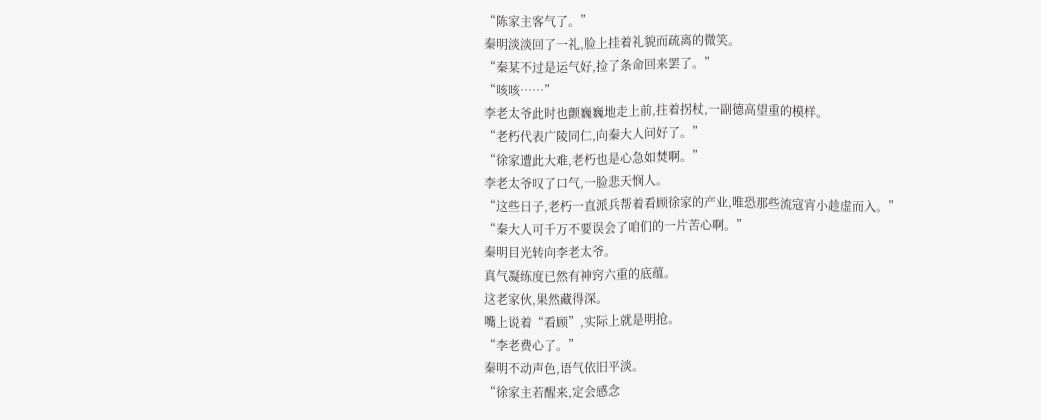“陈家主客气了。”
秦明淡淡回了一礼,脸上挂着礼貌而疏离的微笑。
“秦某不过是运气好,捡了条命回来罢了。”
“咳咳……”
李老太爷此时也颤巍巍地走上前,拄着拐杖,一副德高望重的模样。
“老朽代表广陵同仁,向秦大人问好了。”
“徐家遭此大难,老朽也是心急如焚啊。”
李老太爷叹了口气,一脸悲天悯人。
“这些日子,老朽一直派兵帮着看顾徐家的产业,唯恐那些流寇宵小趁虚而入。”
“秦大人可千万不要误会了咱们的一片苦心啊。”
秦明目光转向李老太爷。
真气凝练度已然有神窍六重的底蕴。
这老家伙,果然藏得深。
嘴上说着“看顾”,实际上就是明抢。
“李老费心了。”
秦明不动声色,语气依旧平淡。
“徐家主若醒来,定会感念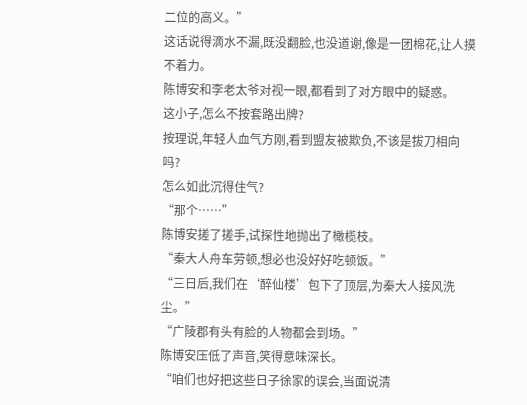二位的高义。”
这话说得滴水不漏,既没翻脸,也没道谢,像是一团棉花,让人摸不着力。
陈博安和李老太爷对视一眼,都看到了对方眼中的疑惑。
这小子,怎么不按套路出牌?
按理说,年轻人血气方刚,看到盟友被欺负,不该是拔刀相向吗?
怎么如此沉得住气?
“那个……”
陈博安搓了搓手,试探性地抛出了橄榄枝。
“秦大人舟车劳顿,想必也没好好吃顿饭。”
“三日后,我们在‘醉仙楼’包下了顶层,为秦大人接风洗尘。”
“广陵郡有头有脸的人物都会到场。”
陈博安压低了声音,笑得意味深长。
“咱们也好把这些日子徐家的误会,当面说清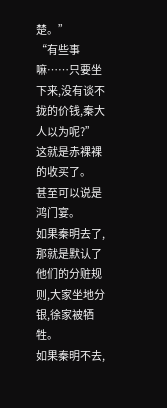楚。”
“有些事嘛……只要坐下来,没有谈不拢的价钱,秦大人以为呢?”
这就是赤裸裸的收买了。
甚至可以说是鸿门宴。
如果秦明去了,那就是默认了他们的分赃规则,大家坐地分银,徐家被牺牲。
如果秦明不去,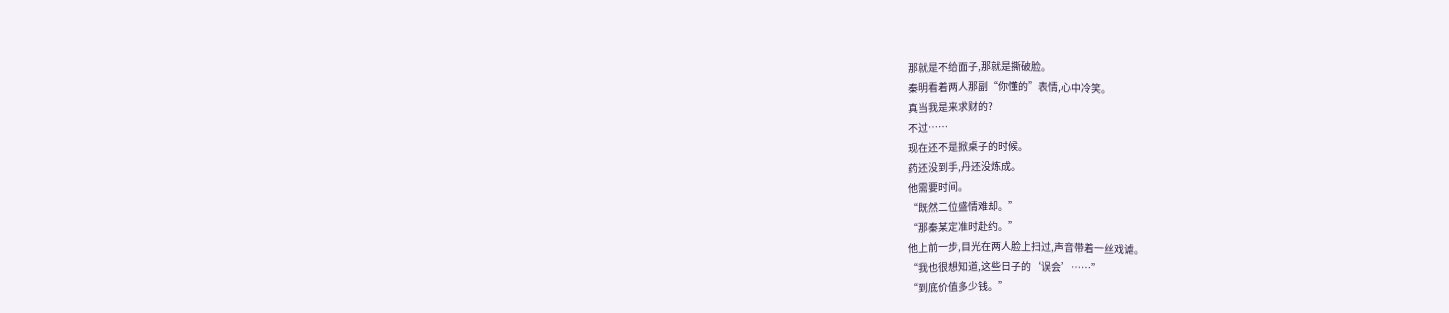那就是不给面子,那就是撕破脸。
秦明看着两人那副“你懂的”表情,心中冷笑。
真当我是来求财的?
不过……
现在还不是掀桌子的时候。
药还没到手,丹还没炼成。
他需要时间。
“既然二位盛情难却。”
“那秦某定准时赴约。”
他上前一步,目光在两人脸上扫过,声音带着一丝戏谑。
“我也很想知道,这些日子的‘误会’……”
“到底价值多少钱。”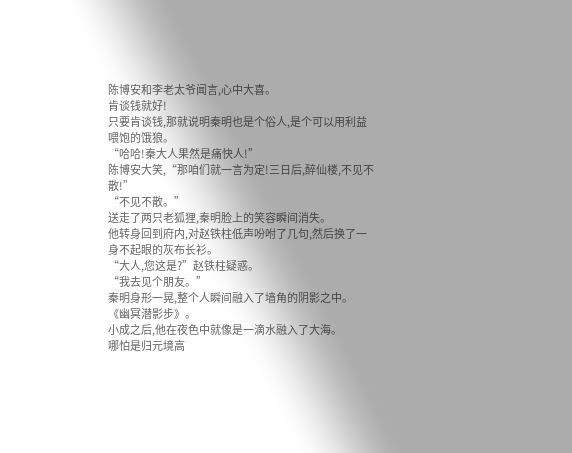陈博安和李老太爷闻言,心中大喜。
肯谈钱就好!
只要肯谈钱,那就说明秦明也是个俗人,是个可以用利益喂饱的饿狼。
“哈哈!秦大人果然是痛快人!”
陈博安大笑,“那咱们就一言为定!三日后,醉仙楼,不见不散!”
“不见不散。”
送走了两只老狐狸,秦明脸上的笑容瞬间消失。
他转身回到府内,对赵铁柱低声吩咐了几句,然后换了一身不起眼的灰布长衫。
“大人,您这是?”赵铁柱疑惑。
“我去见个朋友。”
秦明身形一晃,整个人瞬间融入了墙角的阴影之中。
《幽冥潜影步》。
小成之后,他在夜色中就像是一滴水融入了大海。
哪怕是归元境高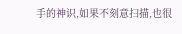手的神识,如果不刻意扫描,也很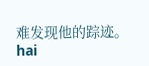难发现他的踪迹。
hai